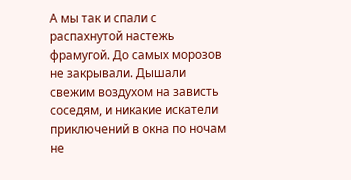А мы так и спали с распахнутой настежь фрамугой. До самых морозов не закрывали. Дышали свежим воздухом на зависть соседям, и никакие искатели приключений в окна по ночам не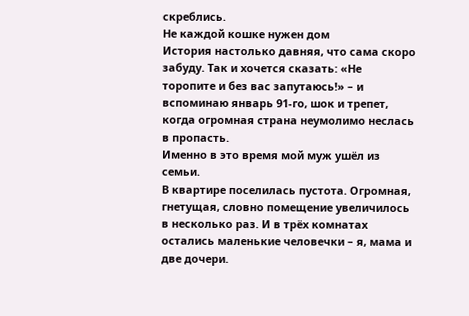скреблись.
Не каждой кошке нужен дом
История настолько давняя, что сама скоро забуду. Так и хочется сказать: «Не торопите и без вас запутаюсь!» – и вспоминаю январь 91-го, шок и трепет, когда огромная страна неумолимо неслась в пропасть.
Именно в это время мой муж ушёл из семьи.
В квартире поселилась пустота. Огромная, гнетущая, словно помещение увеличилось в несколько раз. И в трёх комнатах остались маленькие человечки – я, мама и две дочери.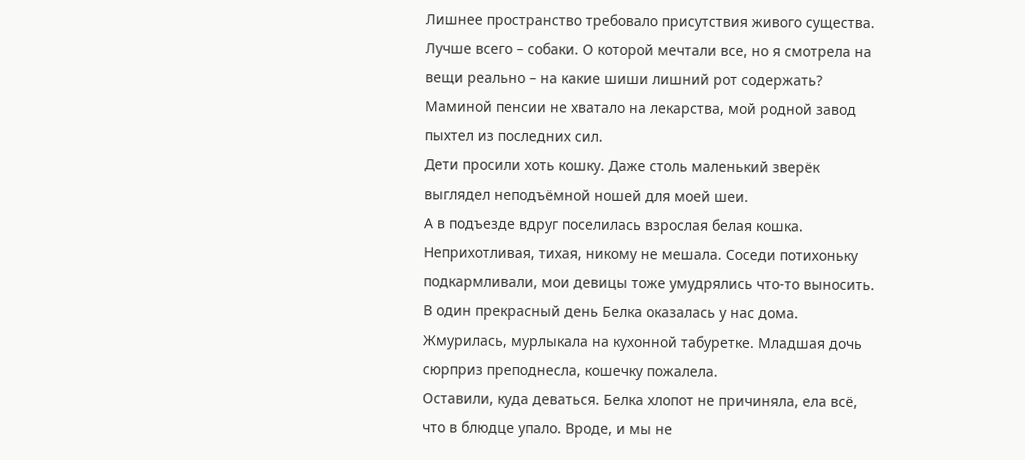Лишнее пространство требовало присутствия живого существа. Лучше всего – собаки. О которой мечтали все, но я смотрела на вещи реально – на какие шиши лишний рот содержать? Маминой пенсии не хватало на лекарства, мой родной завод пыхтел из последних сил.
Дети просили хоть кошку. Даже столь маленький зверёк выглядел неподъёмной ношей для моей шеи.
А в подъезде вдруг поселилась взрослая белая кошка. Неприхотливая, тихая, никому не мешала. Соседи потихоньку подкармливали, мои девицы тоже умудрялись что-то выносить.
В один прекрасный день Белка оказалась у нас дома. Жмурилась, мурлыкала на кухонной табуретке. Младшая дочь сюрприз преподнесла, кошечку пожалела.
Оставили, куда деваться. Белка хлопот не причиняла, ела всё, что в блюдце упало. Вроде, и мы не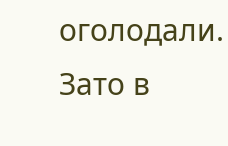оголодали.
Зато в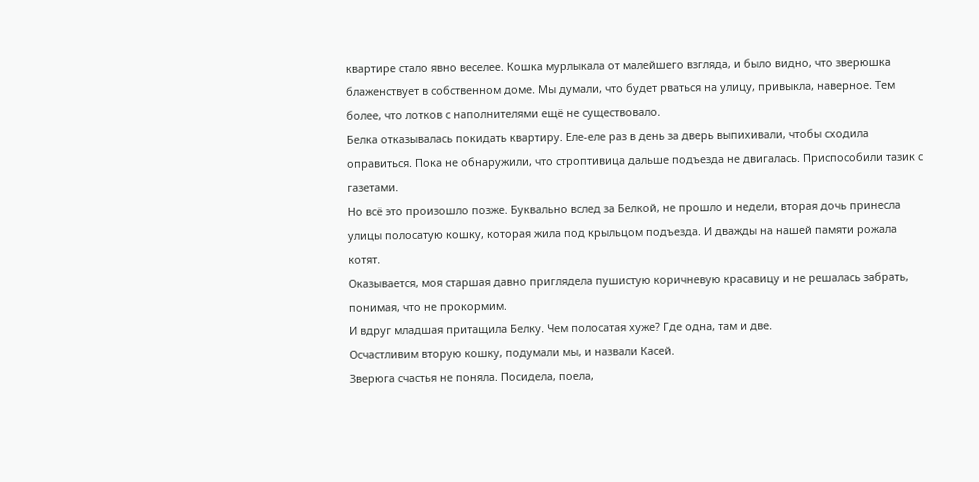квартире стало явно веселее. Кошка мурлыкала от малейшего взгляда, и было видно, что зверюшка блаженствует в собственном доме. Мы думали, что будет рваться на улицу, привыкла, наверное. Тем более, что лотков с наполнителями ещё не существовало.
Белка отказывалась покидать квартиру. Еле-еле раз в день за дверь выпихивали, чтобы сходила оправиться. Пока не обнаружили, что строптивица дальше подъезда не двигалась. Приспособили тазик с газетами.
Но всё это произошло позже. Буквально вслед за Белкой, не прошло и недели, вторая дочь принесла улицы полосатую кошку, которая жила под крыльцом подъезда. И дважды на нашей памяти рожала котят.
Оказывается, моя старшая давно приглядела пушистую коричневую красавицу и не решалась забрать, понимая, что не прокормим.
И вдруг младшая притащила Белку. Чем полосатая хуже? Где одна, там и две.
Осчастливим вторую кошку, подумали мы, и назвали Касей.
Зверюга счастья не поняла. Посидела, поела,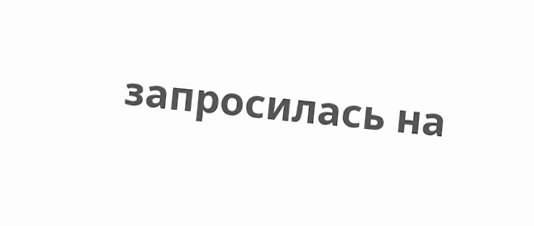запросилась на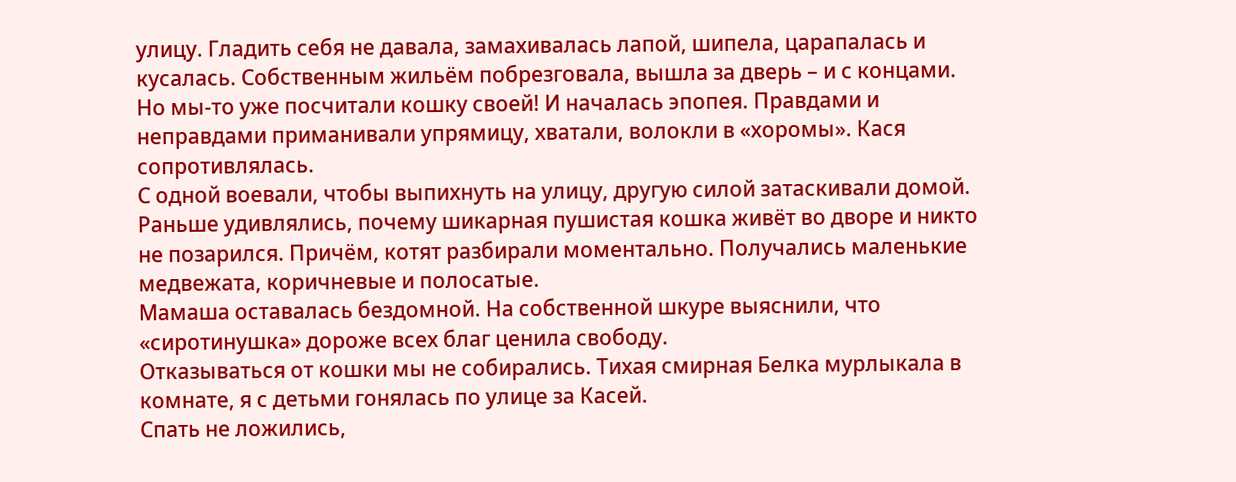улицу. Гладить себя не давала, замахивалась лапой, шипела, царапалась и кусалась. Собственным жильём побрезговала, вышла за дверь – и с концами.
Но мы-то уже посчитали кошку своей! И началась эпопея. Правдами и неправдами приманивали упрямицу, хватали, волокли в «хоромы». Кася сопротивлялась.
С одной воевали, чтобы выпихнуть на улицу, другую силой затаскивали домой.
Раньше удивлялись, почему шикарная пушистая кошка живёт во дворе и никто не позарился. Причём, котят разбирали моментально. Получались маленькие медвежата, коричневые и полосатые.
Мамаша оставалась бездомной. На собственной шкуре выяснили, что «сиротинушка» дороже всех благ ценила свободу.
Отказываться от кошки мы не собирались. Тихая смирная Белка мурлыкала в комнате, я с детьми гонялась по улице за Касей.
Спать не ложились,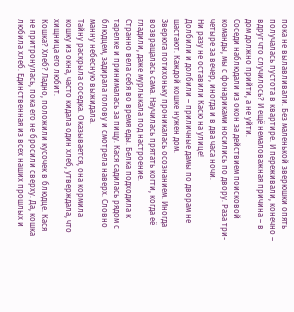пока не вылавливали. Без маленькой зверюшки опять получалась пустота в квартире. И переживали, конечно – вдруг что случилось? И ещё немаловажная причина – в дом должно прийти, а не уйти.
Соседи наблюдали из окон за действием поисковой команды, мы с фонариками носились по двору. Раза три-четыре за вечер, иногда и в два часа ночи.
Ни разу не оставили Касю на улице!
Долбили и долбили – приличные дамы по дворам не шастают. Каждой кошке нужен дом.
Зверюга потихоньку проникалась осознанием. Иногда возвращалась сама. Научилась прятать когти, когда её гладили, даже мурлыкала под настроение.
Странно вела себя во время еды. Белка подходила к тарелке и принималась за пищу. Кася садилась рядом с блюдцем, задирала голову и смотрела наверх. Словно манну небесную выжидала.
Тайну раскрыла соседка. Оказывается, она кормила кошку из окна, часто кидала один хлеб, утверждала, что хищница его любит.
Кошка? Хлеб? Ладно, положили кусочек в блюдце. Кася не притронулась, пока его не бросили сверху. Да, кошка любила хлеб. Единственная из всех наших прошлых и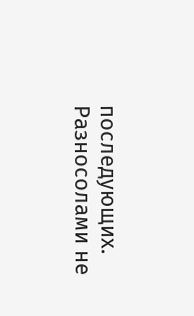последующих.
Разносолами не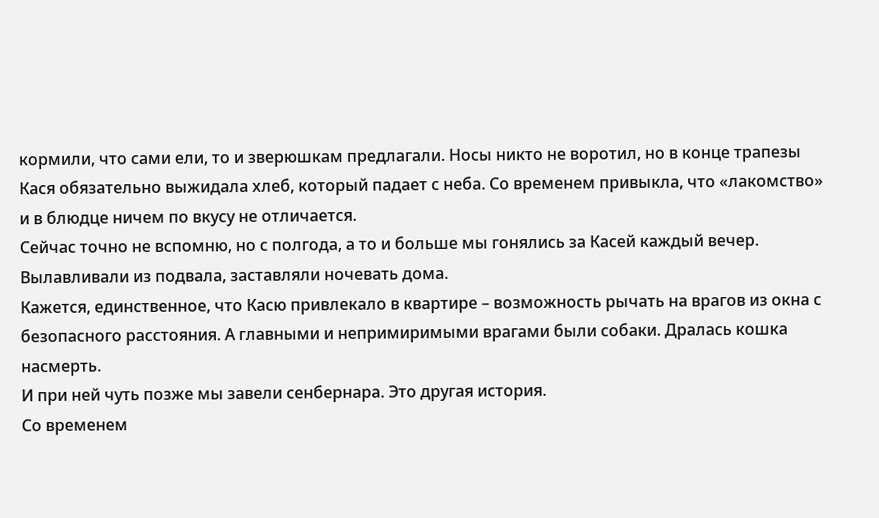кормили, что сами ели, то и зверюшкам предлагали. Носы никто не воротил, но в конце трапезы Кася обязательно выжидала хлеб, который падает с неба. Со временем привыкла, что «лакомство» и в блюдце ничем по вкусу не отличается.
Сейчас точно не вспомню, но с полгода, а то и больше мы гонялись за Касей каждый вечер. Вылавливали из подвала, заставляли ночевать дома.
Кажется, единственное, что Касю привлекало в квартире – возможность рычать на врагов из окна с безопасного расстояния. А главными и непримиримыми врагами были собаки. Дралась кошка насмерть.
И при ней чуть позже мы завели сенбернара. Это другая история.
Со временем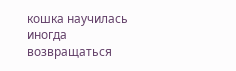кошка научилась иногда возвращаться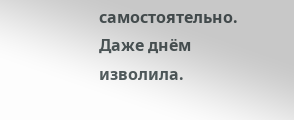самостоятельно. Даже днём изволила.